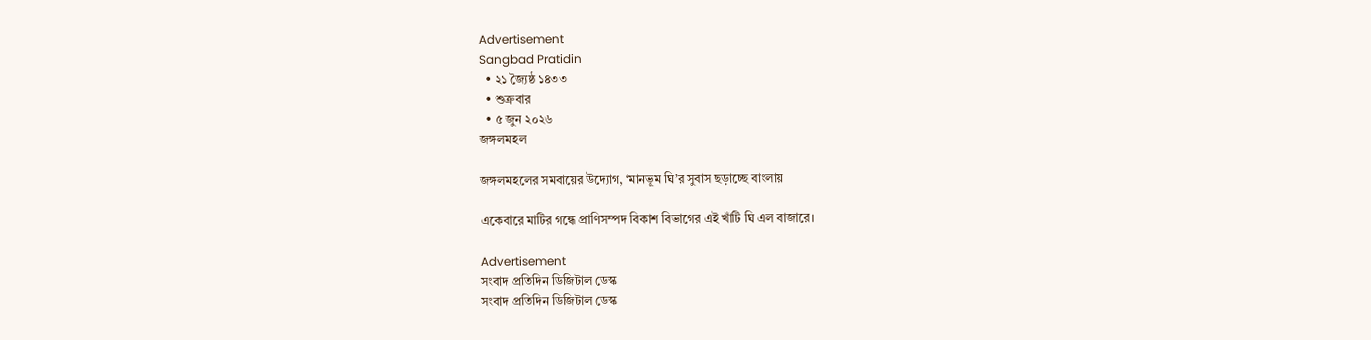Advertisement
Sangbad Pratidin
  • ২১ জ্যৈষ্ঠ ১৪৩৩
  • শুক্রবার
  • ৫ জুন ২০২৬
জঙ্গলমহল

জঙ্গলমহলের সমবায়ের উদ্যোগ, ‘মানভূম ঘি’র সুবাস ছড়াচ্ছে বাংলায়

একেবারে মাটির গন্ধে প্রাণিসম্পদ বিকাশ বিভাগের এই খাঁটি ঘি এল বাজারে।

Advertisement
সংবাদ প্রতিদিন ডিজিটাল ডেস্ক
সংবাদ প্রতিদিন ডিজিটাল ডেস্ক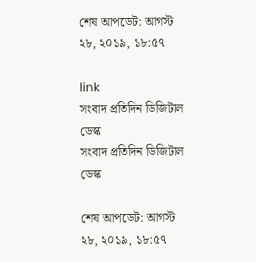শেষ আপডেট: আগস্ট ২৮, ২০১৯, ১৮:৫৭

link
সংবাদ প্রতিদিন ডিজিটাল ডেস্ক
সংবাদ প্রতিদিন ডিজিটাল ডেস্ক

শেষ আপডেট: আগস্ট ২৮, ২০১৯, ১৮:৫৭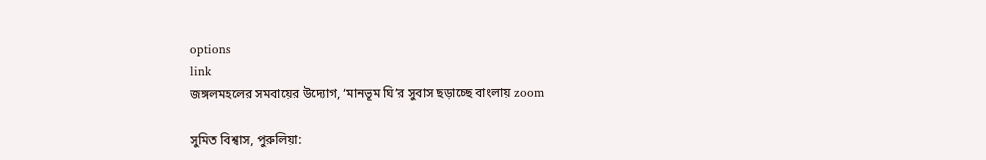options
link
জঙ্গলমহলের সমবায়ের উদ্যোগ, ‘মানভূম ঘি’র সুবাস ছড়াচ্ছে বাংলায় zoom

সুমিত বিশ্বাস, পুরুলিয়া: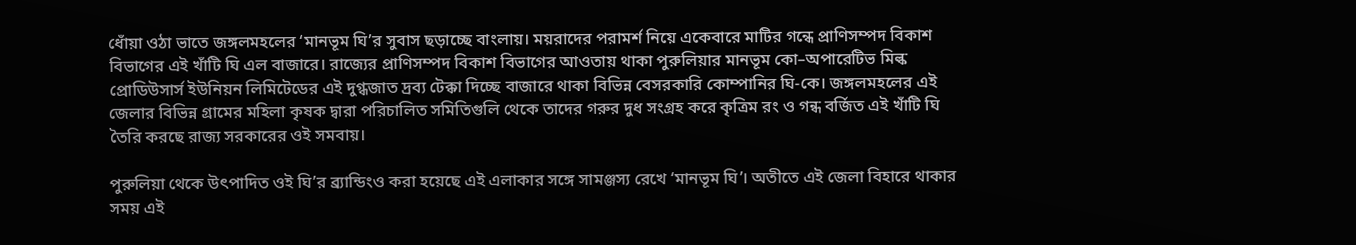ধোঁয়া ওঠা ভাতে জঙ্গলমহলের ‘মানভূম ঘি’র সুবাস ছড়াচ্ছে বাংলায়। ময়রাদের পরামর্শ নিয়ে একেবারে মাটির গন্ধে প্রাণিসম্পদ বিকাশ বিভাগের এই খাঁটি ঘি এল বাজারে। রাজ্যের প্রাণিসম্পদ বিকাশ বিভাগের আওতায় থাকা পুরুলিয়ার মানভূম কো–অপারেটিভ মিল্ক প্রোডিউসার্স ইউনিয়ন লিমিটেডের এই দুগ্ধজাত দ্রব্য টেক্কা দিচ্ছে বাজারে থাকা বিভিন্ন বেসরকারি কোম্পানির ঘি-কে। জঙ্গলমহলের এই জেলার বিভিন্ন গ্রামের মহিলা কৃষক দ্বারা পরিচালিত সমিতিগুলি থেকে তাদের গরুর দুধ সংগ্রহ করে কৃত্রিম রং ও গন্ধ বর্জিত এই খাঁটি ঘি তৈরি করছে রাজ্য সরকারের ওই সমবায়।

পুরুলিয়া থেকে উৎপাদিত ওই ঘি’র ব্র্যান্ডিংও করা হয়েছে এই এলাকার সঙ্গে সামঞ্জস্য রেখে ‘মানভূম ঘি’। অতীতে এই জেলা বিহারে থাকার সময় এই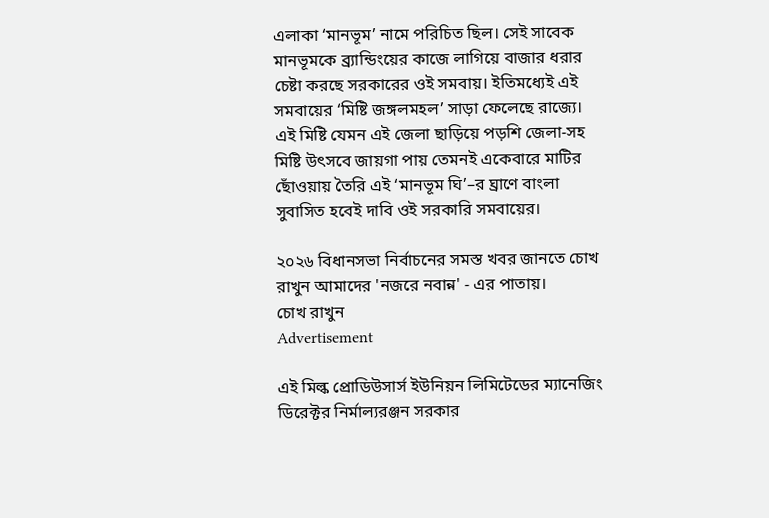এলাকা ‘মানভূম’ নামে পরিচিত ছিল। সেই সাবেক মানভূমকে ব্র্যান্ডিংয়ের কাজে লাগিয়ে বাজার ধরার চেষ্টা করছে সরকারের ওই সমবায়। ইতিমধ্যেই এই সমবায়ের ‘মিষ্টি জঙ্গলমহল’ সাড়া ফেলেছে রাজ্যে। এই মিষ্টি যেমন এই জেলা ছাড়িয়ে পড়শি জেলা-সহ মিষ্টি উৎসবে জায়গা পায় তেমনই একেবারে মাটির ছোঁওয়ায় তৈরি এই ‘মানভূম ঘি’–র ঘ্রাণে বাংলা সুবাসিত হবেই দাবি ওই সরকারি সমবায়ের।

২০২৬ বিধানসভা নির্বাচনের সমস্ত খবর জানতে চোখ রাখুন আমাদের 'নজরে নবান্ন' - এর পাতায়।
চোখ রাখুন
Advertisement

এই মিল্ক প্রোডিউসার্স ইউনিয়ন লিমিটেডের ম্যানেজিং ডিরেক্টর নির্মাল্যরঞ্জন সরকার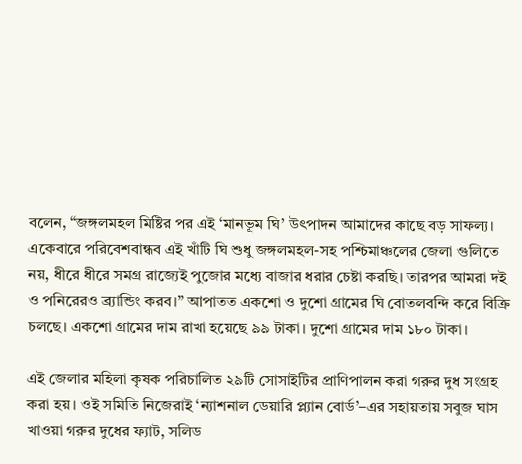বলেন, “জঙ্গলমহল মিষ্টির পর এই ‘মানভূম ঘি’ উৎপাদন আমাদের কাছে বড় সাফল্য। একেবারে পরিবেশবান্ধব এই খাঁটি ঘি শুধু জঙ্গলমহল-সহ পশ্চিমাঞ্চলের জেলা গুলিতে নয়, ধীরে ধীরে সমগ্র রাজ্যেই পুজোর মধ্যে বাজার ধরার চেষ্টা করছি। তারপর আমরা দই ও পনিরেরও ব্র্যান্ডিং করব।” আপাতত একশো ও দুশো গ্রামের ঘি বোতলবন্দি করে বিক্রি চলছে। একশো গ্রামের দাম রাখা হয়েছে ৯৯ টাকা। দুশো গ্রামের দাম ১৮০ টাকা।

এই জেলার মহিলা কৃষক পরিচালিত ২৯টি সোসাইটির প্রাণিপালন করা গরুর দুধ সংগ্রহ করা হয়। ওই সমিতি নিজেরাই ‘ন্যাশনাল ডেয়ারি প্ল্যান বোর্ড’–এর সহায়তায় সবুজ ঘাস খাওয়া গরুর দুধের ফ্যাট, সলিড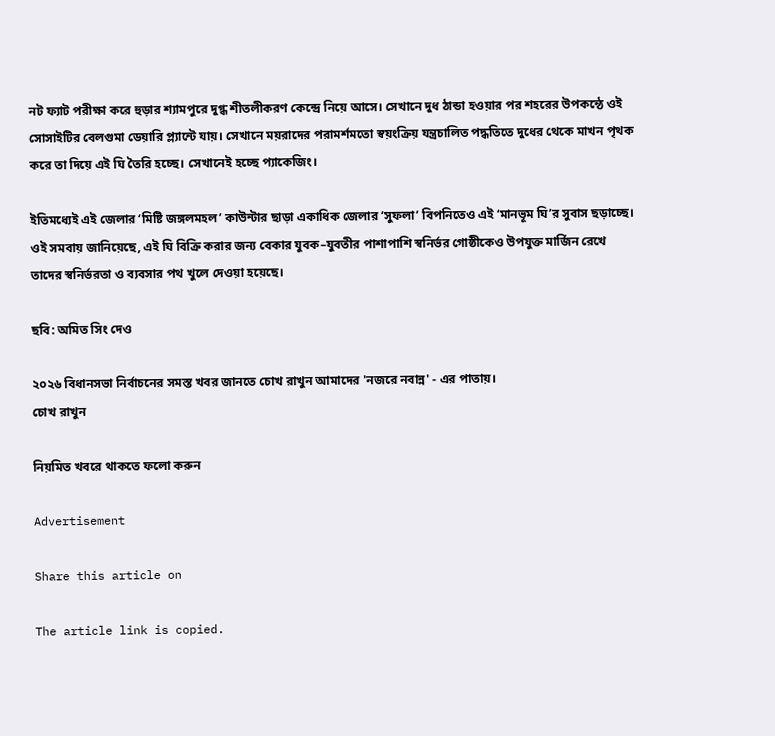নট ফ্যাট পরীক্ষা করে হুড়ার শ্যামপুরে দুগ্ধ শীতলীকরণ কেন্দ্রে নিয়ে আসে। সেখানে দুধ ঠান্ডা হওয়ার পর শহরের উপকন্ঠে ওই সোসাইটির বেলগুমা ডেয়ারি প্ল্যান্টে যায়। সেখানে ময়রাদের পরামর্শমতো স্বয়ংক্রিয় যন্ত্রচালিত পদ্ধতিতে দুধের থেকে মাখন পৃথক করে তা দিয়ে এই ঘি তৈরি হচ্ছে। সেখানেই হচ্ছে প্যাকেজিং।

ইতিমধ্যেই এই জেলার ‘মিষ্টি জঙ্গলমহল’ কাউন্টার ছাড়া একাধিক জেলার ‘সুফলা’ বিপনিতেও এই ‘মানভূম ঘি’র সুবাস ছড়াচ্ছে। ওই সমবায় জানিয়েছে, এই ঘি বিক্রি করার জন্য বেকার যুবক–যুবতীর পাশাপাশি স্বনির্ভর গোষ্ঠীকেও উপযুক্ত মার্জিন রেখে তাদের স্বনির্ভরতা ও ব্যবসার পথ খুলে দেওয়া হয়েছে।

ছবি: অমিত সিং দেও

২০২৬ বিধানসভা নির্বাচনের সমস্ত খবর জানতে চোখ রাখুন আমাদের 'নজরে নবান্ন' - এর পাতায়।
চোখ রাখুন

নিয়মিত খবরে থাকতে ফলো করুন

Advertisement

Share this article on

The article link is copied.